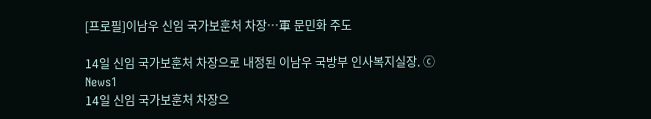[프로필]이남우 신임 국가보훈처 차장…軍 문민화 주도

14일 신임 국가보훈처 차장으로 내정된 이남우 국방부 인사복지실장. ⓒ News1
14일 신임 국가보훈처 차장으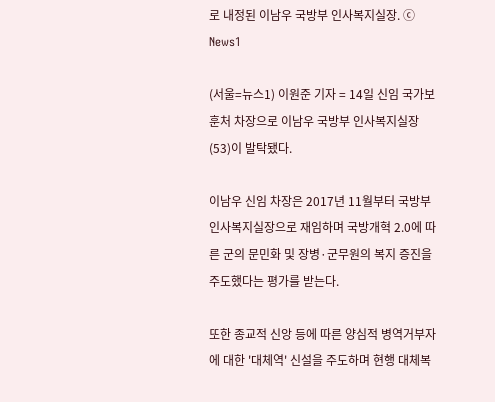로 내정된 이남우 국방부 인사복지실장. ⓒ News1

(서울=뉴스1) 이원준 기자 = 14일 신임 국가보훈처 차장으로 이남우 국방부 인사복지실장(53)이 발탁됐다.

이남우 신임 차장은 2017년 11월부터 국방부 인사복지실장으로 재임하며 국방개혁 2.0에 따른 군의 문민화 및 장병·군무원의 복지 증진을 주도했다는 평가를 받는다.

또한 종교적 신앙 등에 따른 양심적 병역거부자에 대한 '대체역' 신설을 주도하며 현행 대체복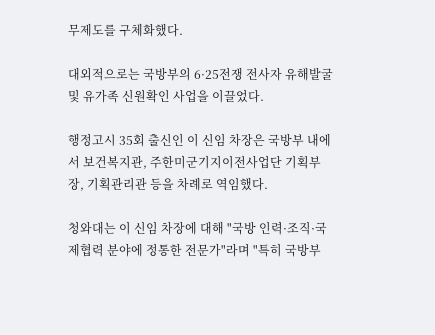무제도를 구체화했다.

대외적으로는 국방부의 6·25전쟁 전사자 유해발굴 및 유가족 신원확인 사업을 이끌었다.

행정고시 35회 출신인 이 신임 차장은 국방부 내에서 보건복지관, 주한미군기지이전사업단 기획부장, 기획관리관 등을 차례로 역임했다.

청와대는 이 신임 차장에 대해 "국방 인력·조직·국제협력 분야에 정통한 전문가"라며 "특히 국방부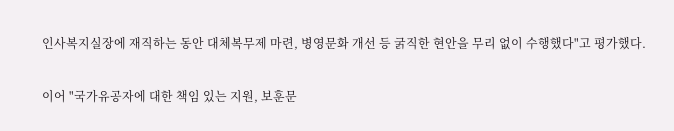인사복지실장에 재직하는 동안 대체복무제 마련, 병영문화 개선 등 굵직한 현안을 무리 없이 수행했다"고 평가했다.

이어 "국가유공자에 대한 책임 있는 지원, 보훈문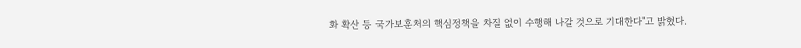화 확산 등 국가보훈처의 핵심정책을 차질 없이 수행해 나갈 것으로 기대한다"고 밝혔다.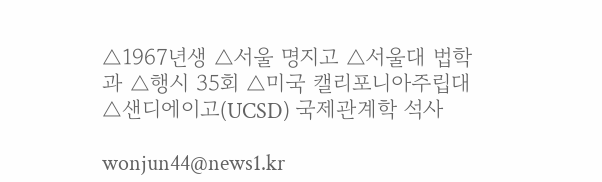△1967년생 △서울 명지고 △서울대 법학과 △행시 35회 △미국 캘리포니아주립대 △샌디에이고(UCSD) 국제관계학 석사

wonjun44@news1.kr